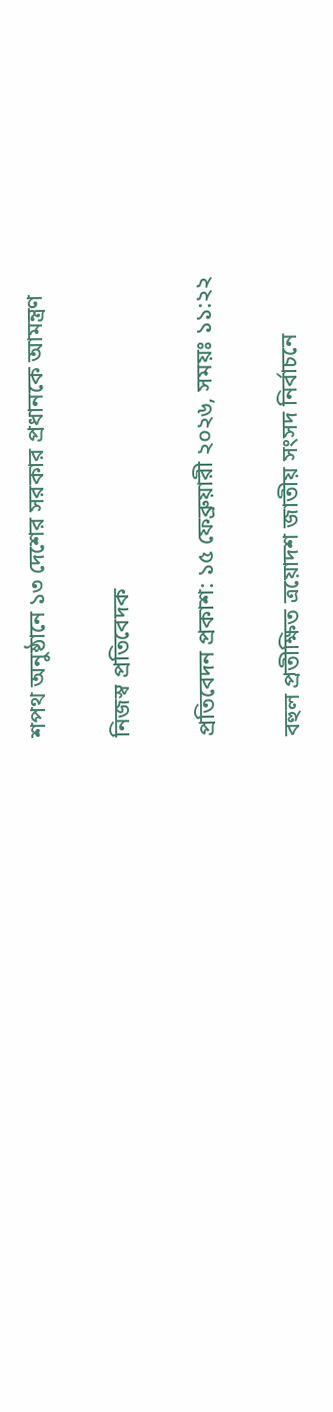শপথ অনুষ্ঠানে ১৩ দেশের সরকার প্রধানকে আমন্ত্রণ

নিজস্ব প্রতিবেদক

প্রতিবেদন প্রকাশ: ১৫ ফেব্রুয়ারী ২০২৬, সময়ঃ ১১:২২

বহুল প্রতীক্ষিত ত্রয়োদশ জাতীয় সংসদ নির্বাচনে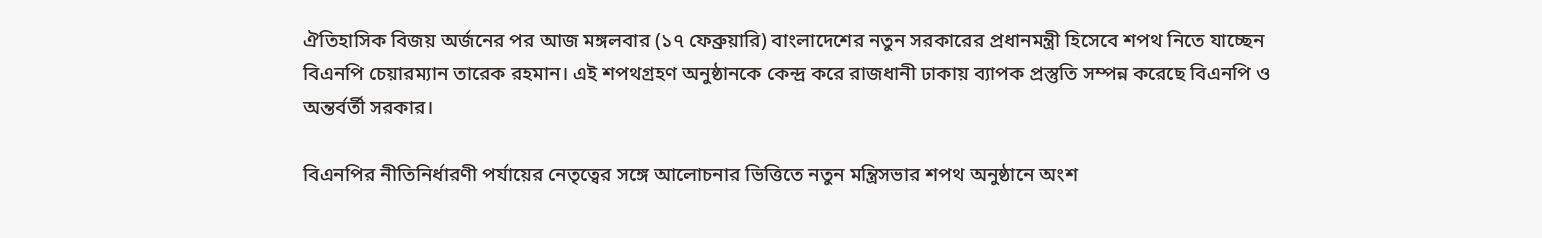ঐতিহাসিক বিজয় অর্জনের পর আজ মঙ্গলবার (১৭ ফেব্রুয়ারি) বাংলাদেশের নতুন সরকারের প্রধানমন্ত্রী হিসেবে শপথ নিতে যাচ্ছেন বিএনপি চেয়ারম্যান তারেক রহমান। এই শপথগ্রহণ অনুষ্ঠানকে কেন্দ্র করে রাজধানী ঢাকায় ব্যাপক প্রস্তুতি সম্পন্ন করেছে বিএনপি ও অন্তর্বর্তী সরকার।

বিএনপির নীতিনির্ধারণী পর্যায়ের নেতৃত্বের সঙ্গে আলোচনার ভিত্তিতে নতুন মন্ত্রিসভার শপথ অনুষ্ঠানে অংশ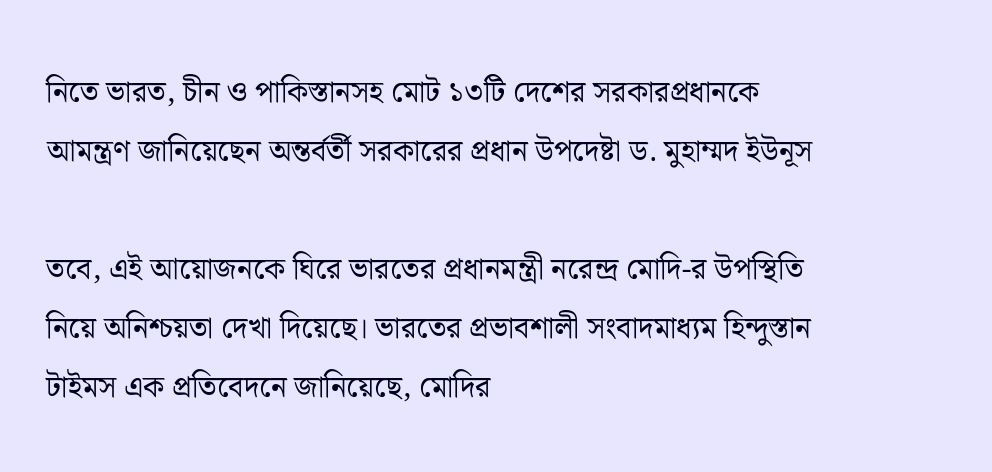নিতে ভারত, চীন ও পাকিস্তানসহ মোট ১৩টি দেশের সরকারপ্রধানকে আমন্ত্রণ জানিয়েছেন অন্তর্বর্তী সরকারের প্রধান উপদেষ্টা ড. মুহাম্মদ ইউনূস

তবে, এই আয়োজনকে ঘিরে ভারতের প্রধানমন্ত্রী নরেন্দ্র মোদি-র উপস্থিতি নিয়ে অনিশ্চয়তা দেখা দিয়েছে। ভারতের প্রভাবশালী সংবাদমাধ্যম হিন্দুস্তান টাইমস এক প্রতিবেদনে জানিয়েছে, মোদির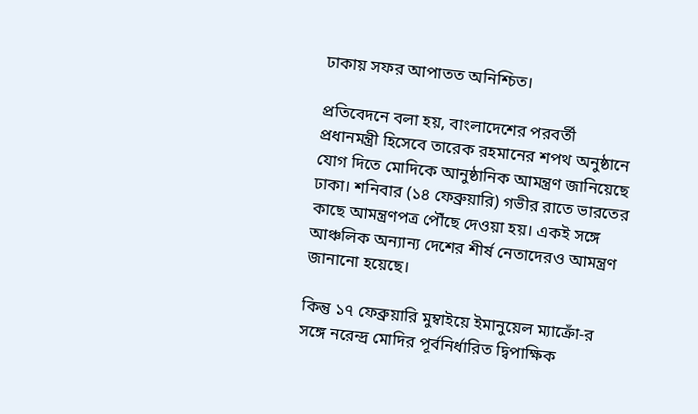ঢাকায় সফর আপাতত অনিশ্চিত।

প্রতিবেদনে বলা হয়, বাংলাদেশের পরবর্তী প্রধানমন্ত্রী হিসেবে তারেক রহমানের শপথ অনুষ্ঠানে যোগ দিতে মোদিকে আনুষ্ঠানিক আমন্ত্রণ জানিয়েছে ঢাকা। শনিবার (১৪ ফেব্রুয়ারি) গভীর রাতে ভারতের কাছে আমন্ত্রণপত্র পৌঁছে দেওয়া হয়। একই সঙ্গে আঞ্চলিক অন্যান্য দেশের শীর্ষ নেতাদেরও আমন্ত্রণ জানানো হয়েছে।

কিন্তু ১৭ ফেব্রুয়ারি মুম্বাইয়ে ইমানুয়েল ম্যাক্রোঁ-র সঙ্গে নরেন্দ্র মোদির পূর্বনির্ধারিত দ্বিপাক্ষিক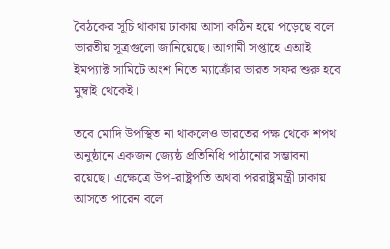বৈঠকের সূচি থাকায় ঢাকায় আসা কঠিন হয়ে পড়েছে বলে ভারতীয় সূত্রগুলো জানিয়েছে। আগামী সপ্তাহে এআই ইমপ্যাক্ট সামিটে অংশ নিতে ম্যাক্রোঁর ভারত সফর শুরু হবে মুম্বাই থেকেই।

তবে মোদি উপস্থিত না থাকলেও ভারতের পক্ষ থেকে শপথ অনুষ্ঠানে একজন জ্যেষ্ঠ প্রতিনিধি পাঠানোর সম্ভাবনা রয়েছে। এক্ষেত্রে উপ-রাষ্ট্রপতি অথবা পররাষ্ট্রমন্ত্রী ঢাকায় আসতে পারেন বলে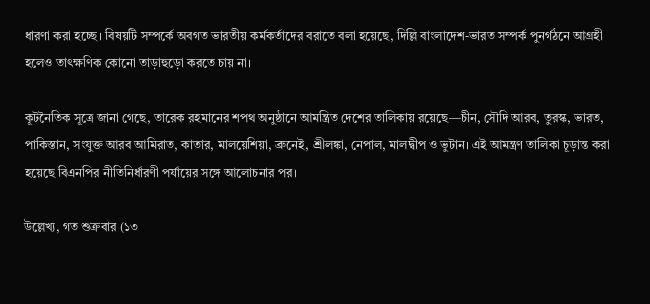ধারণা করা হচ্ছে। বিষয়টি সম্পর্কে অবগত ভারতীয় কর্মকর্তাদের বরাতে বলা হয়েছে, দিল্লি বাংলাদেশ-ভারত সম্পর্ক পুনর্গঠনে আগ্রহী হলেও তাৎক্ষণিক কোনো তাড়াহুড়ো করতে চায় না।

কূটনৈতিক সূত্রে জানা গেছে, তারেক রহমানের শপথ অনুষ্ঠানে আমন্ত্রিত দেশের তালিকায় রয়েছে—চীন, সৌদি আরব, তুরস্ক, ভারত, পাকিস্তান, সংযুক্ত আরব আমিরাত, কাতার, মালয়েশিয়া, ব্রুনেই, শ্রীলঙ্কা, নেপাল, মালদ্বীপ ও ভুটান। এই আমন্ত্রণ তালিকা চূড়ান্ত করা হয়েছে বিএনপির নীতিনির্ধারণী পর্যায়ের সঙ্গে আলোচনার পর।

উল্লেখ্য, গত শুক্রবার (১৩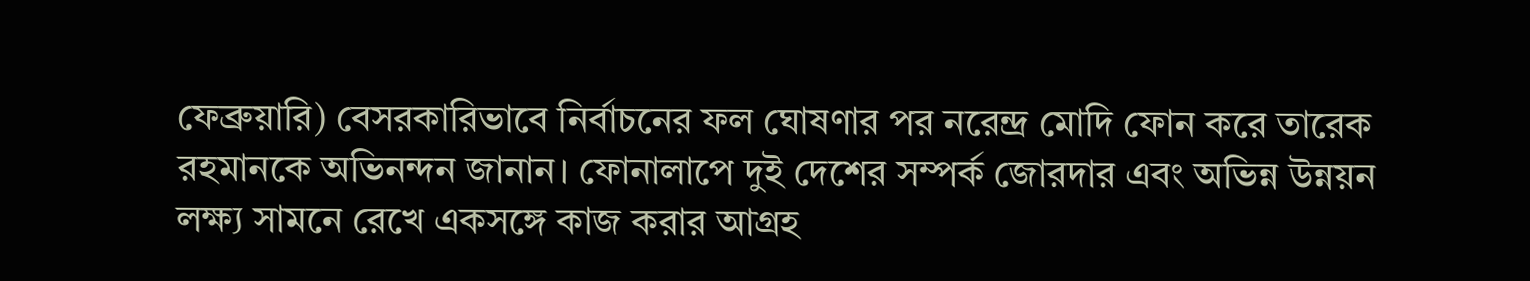ফেব্রুয়ারি) বেসরকারিভাবে নির্বাচনের ফল ঘোষণার পর নরেন্দ্র মোদি ফোন করে তারেক রহমানকে অভিনন্দন জানান। ফোনালাপে দুই দেশের সম্পর্ক জোরদার এবং অভিন্ন উন্নয়ন লক্ষ্য সামনে রেখে একসঙ্গে কাজ করার আগ্রহ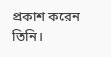প্রকাশ করেন তিনি।